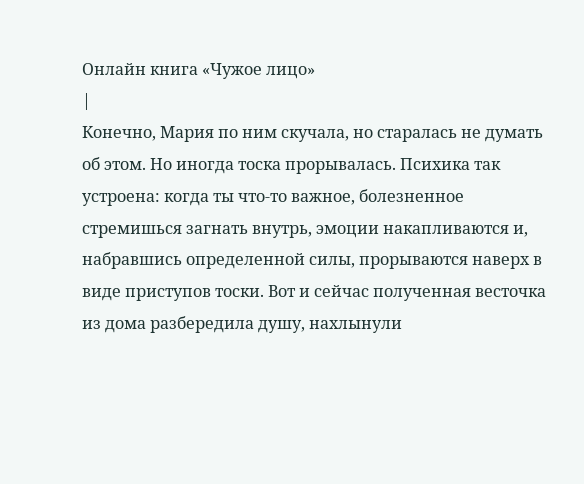Онлайн книга «Чужое лицо»
|
Конечно, Мария по ним скучала, но старалась не думать об этом. Но иногда тоска прорывалась. Психика так устроена: когда ты что-то важное, болезненное стремишься загнать внутрь, эмоции накапливаются и, набравшись определенной силы, прорываются наверх в виде приступов тоски. Вот и сейчас полученная весточка из дома разбередила душу, нахлынули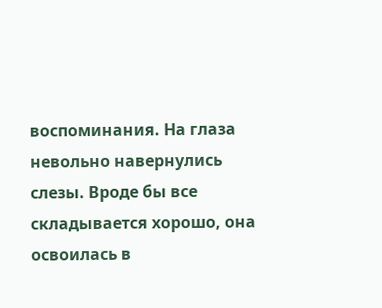воспоминания. На глаза невольно навернулись слезы. Вроде бы все складывается хорошо, она освоилась в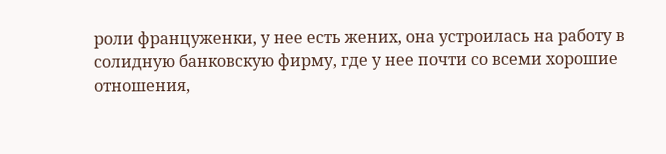роли француженки, у нее есть жених, она устроилась на работу в солидную банковскую фирму, где у нее почти со всеми хорошие отношения,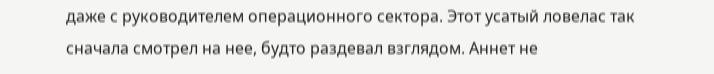даже с руководителем операционного сектора. Этот усатый ловелас так сначала смотрел на нее, будто раздевал взглядом. Аннет не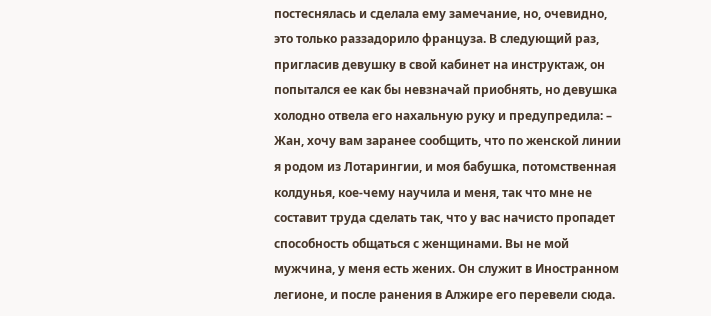постеснялась и сделала ему замечание, но, очевидно, это только раззадорило француза. В следующий раз, пригласив девушку в свой кабинет на инструктаж, он попытался ее как бы невзначай приобнять, но девушка холодно отвела его нахальную руку и предупредила: – Жан, хочу вам заранее сообщить, что по женской линии я родом из Лотарингии, и моя бабушка, потомственная колдунья, кое-чему научила и меня, так что мне не составит труда сделать так, что у вас начисто пропадет способность общаться с женщинами. Вы не мой мужчина, у меня есть жених. Он служит в Иностранном легионе, и после ранения в Алжире его перевели сюда.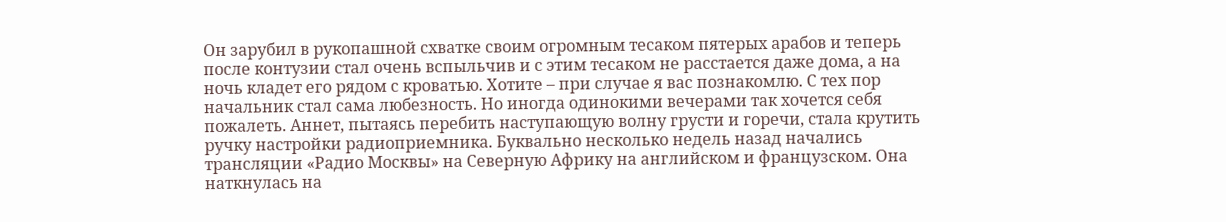Он зарубил в рукопашной схватке своим огромным тесаком пятерых арабов и теперь после контузии стал очень вспыльчив и с этим тесаком не расстается даже дома, а на ночь кладет его рядом с кроватью. Хотите – при случае я вас познакомлю. С тех пор начальник стал сама любезность. Но иногда одинокими вечерами так хочется себя пожалеть. Аннет, пытаясь перебить наступающую волну грусти и горечи, стала крутить ручку настройки радиоприемника. Буквально несколько недель назад начались трансляции «Радио Москвы» на Северную Африку на английском и французском. Она наткнулась на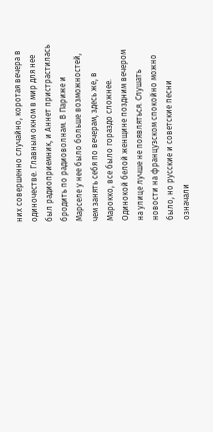них совершенно случайно, коротая вечера в одиночестве. Главным окном в мир для нее был радиоприемник, и Аннет пристрастилась бродить по радиоволнам. В Париже и Марселе у нее было больше возможностей, чем занять себя по вечерам, здесь же, в Марокко, все было гораздо сложнее. Одинокой белой женщине поздним вечером на улице лучше не появляться. Слушать новости на французском спокойно можно было, но русские и советские песни означали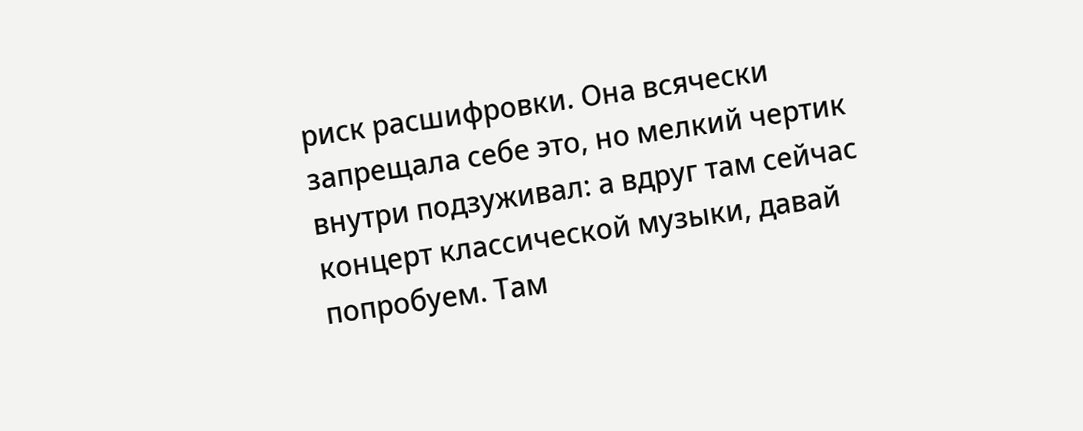риск расшифровки. Она всячески запрещала себе это, но мелкий чертик внутри подзуживал: а вдруг там сейчас концерт классической музыки, давай попробуем. Там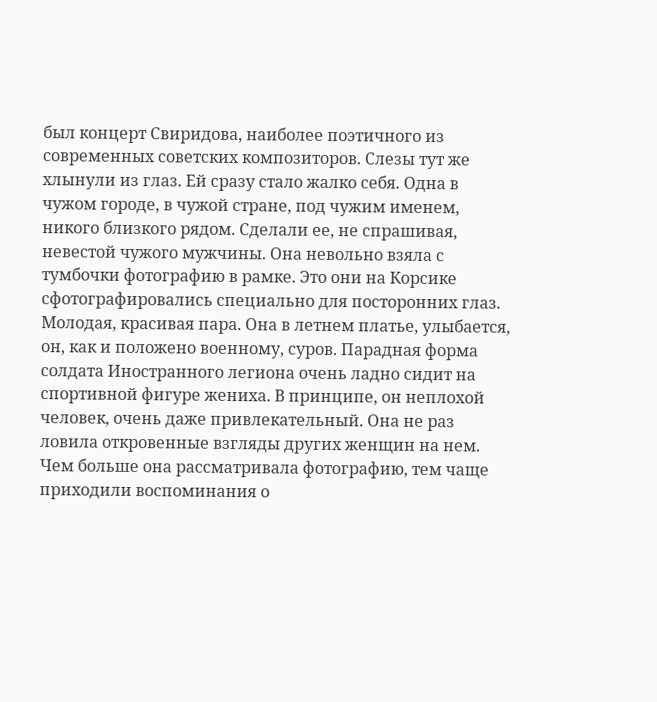был концерт Свиридова, наиболее поэтичного из современных советских композиторов. Слезы тут же хлынули из глаз. Ей сразу стало жалко себя. Одна в чужом городе, в чужой стране, под чужим именем, никого близкого рядом. Сделали ее, не спрашивая, невестой чужого мужчины. Она невольно взяла с тумбочки фотографию в рамке. Это они на Корсике сфотографировались специально для посторонних глаз. Молодая, красивая пара. Она в летнем платье, улыбается, он, как и положено военному, суров. Парадная форма солдата Иностранного легиона очень ладно сидит на спортивной фигуре жениха. В принципе, он неплохой человек, очень даже привлекательный. Она не раз ловила откровенные взгляды других женщин на нем. Чем больше она рассматривала фотографию, тем чаще приходили воспоминания о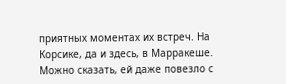приятных моментах их встреч. На Корсике, да и здесь, в Марракеше. Можно сказать, ей даже повезло с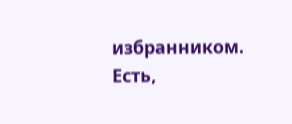избранником. Есть,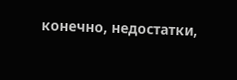конечно, недостатки,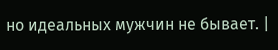но идеальных мужчин не бывает. |